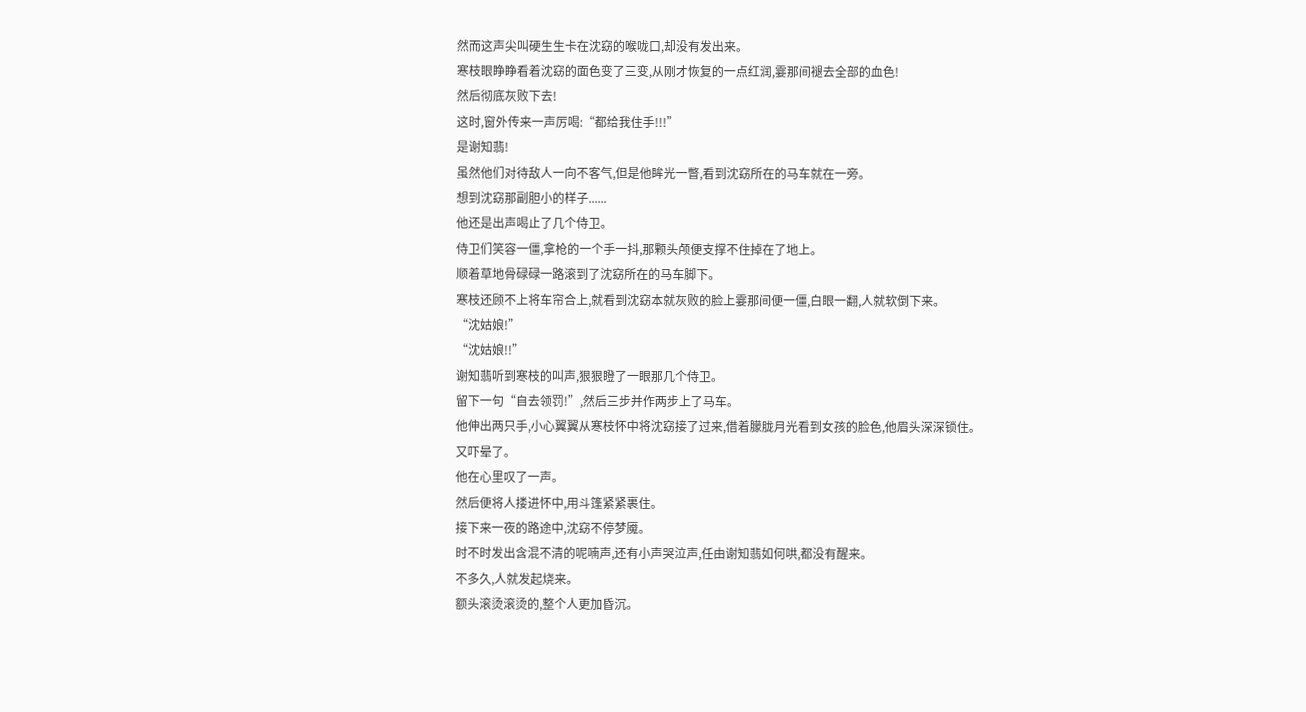然而这声尖叫硬生生卡在沈窈的喉咙口,却没有发出来。
寒枝眼睁睁看着沈窈的面色变了三变,从刚才恢复的一点红润,霎那间褪去全部的血色!
然后彻底灰败下去!
这时,窗外传来一声厉喝:“都给我住手!!!”
是谢知翡!
虽然他们对待敌人一向不客气,但是他眸光一瞥,看到沈窈所在的马车就在一旁。
想到沈窈那副胆小的样子......
他还是出声喝止了几个侍卫。
侍卫们笑容一僵,拿枪的一个手一抖,那颗头颅便支撑不住掉在了地上。
顺着草地骨碌碌一路滚到了沈窈所在的马车脚下。
寒枝还顾不上将车帘合上,就看到沈窈本就灰败的脸上霎那间便一僵,白眼一翻,人就软倒下来。
“沈姑娘!”
“沈姑娘!!”
谢知翡听到寒枝的叫声,狠狠瞪了一眼那几个侍卫。
留下一句“自去领罚!”,然后三步并作两步上了马车。
他伸出两只手,小心翼翼从寒枝怀中将沈窈接了过来,借着朦胧月光看到女孩的脸色,他眉头深深锁住。
又吓晕了。
他在心里叹了一声。
然后便将人搂进怀中,用斗篷紧紧裹住。
接下来一夜的路途中,沈窈不停梦魇。
时不时发出含混不清的呢喃声,还有小声哭泣声,任由谢知翡如何哄,都没有醒来。
不多久,人就发起烧来。
额头滚烫滚烫的,整个人更加昏沉。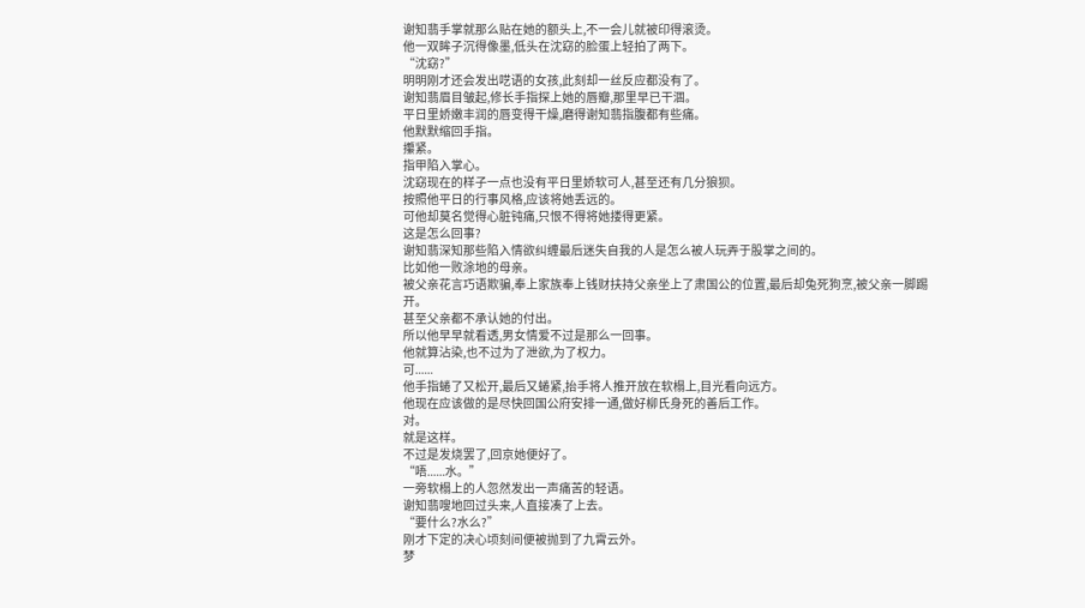谢知翡手掌就那么贴在她的额头上,不一会儿就被印得滚烫。
他一双眸子沉得像墨,低头在沈窈的脸蛋上轻拍了两下。
“沈窈?”
明明刚才还会发出呓语的女孩,此刻却一丝反应都没有了。
谢知翡眉目皱起,修长手指探上她的唇瓣,那里早已干涸。
平日里娇嫩丰润的唇变得干燥,磨得谢知翡指腹都有些痛。
他默默缩回手指。
攥紧。
指甲陷入掌心。
沈窈现在的样子一点也没有平日里娇软可人,甚至还有几分狼狈。
按照他平日的行事风格,应该将她丢远的。
可他却莫名觉得心脏钝痛,只恨不得将她搂得更紧。
这是怎么回事?
谢知翡深知那些陷入情欲纠缠最后迷失自我的人是怎么被人玩弄于股掌之间的。
比如他一败涂地的母亲。
被父亲花言巧语欺骗,奉上家族奉上钱财扶持父亲坐上了肃国公的位置,最后却兔死狗烹,被父亲一脚踢开。
甚至父亲都不承认她的付出。
所以他早早就看透,男女情爱不过是那么一回事。
他就算沾染,也不过为了泄欲,为了权力。
可......
他手指蜷了又松开,最后又蜷紧,抬手将人推开放在软榻上,目光看向远方。
他现在应该做的是尽快回国公府安排一通,做好柳氏身死的善后工作。
对。
就是这样。
不过是发烧罢了,回京她便好了。
“唔......水。”
一旁软榻上的人忽然发出一声痛苦的轻语。
谢知翡嗖地回过头来,人直接凑了上去。
“要什么?水么?”
刚才下定的决心顷刻间便被抛到了九霄云外。
梦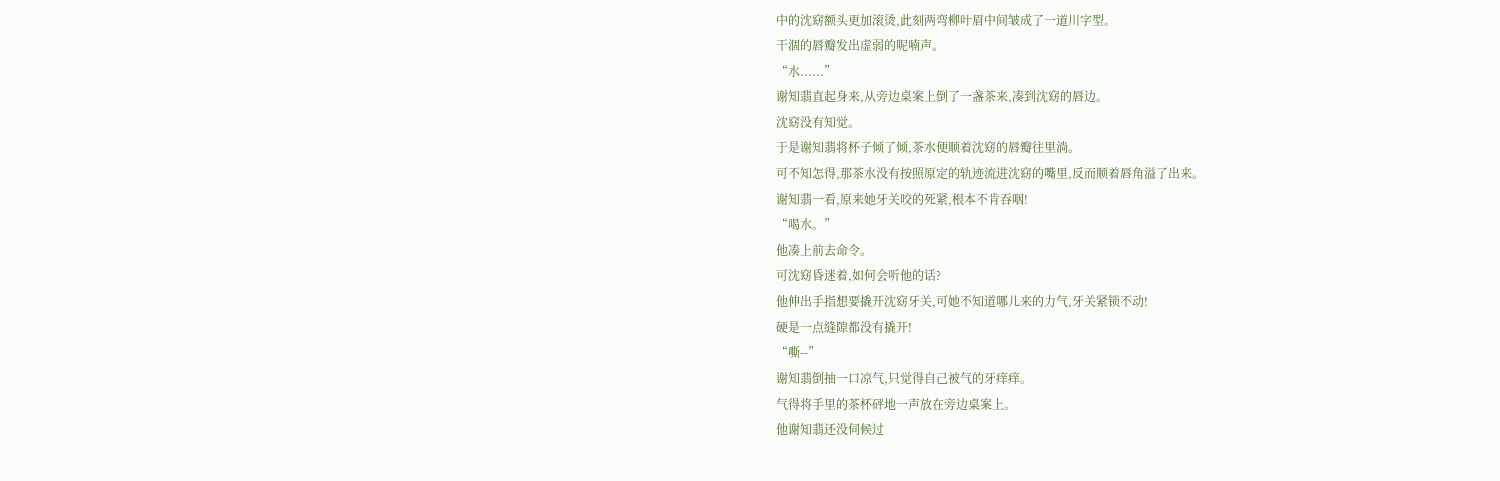中的沈窈额头更加滚烫,此刻两弯柳叶眉中间皱成了一道川字型。
干涸的唇瓣发出虚弱的呢喃声。
“水......”
谢知翡直起身来,从旁边桌案上倒了一盏茶来,凑到沈窈的唇边。
沈窈没有知觉。
于是谢知翡将杯子倾了倾,茶水便顺着沈窈的唇瓣往里淌。
可不知怎得,那茶水没有按照原定的轨迹流进沈窈的嘴里,反而顺着唇角溢了出来。
谢知翡一看,原来她牙关咬的死紧,根本不肯吞咽!
“喝水。”
他凑上前去命令。
可沈窈昏迷着,如何会听他的话?
他伸出手指想要撬开沈窈牙关,可她不知道哪儿来的力气,牙关紧锁不动!
硬是一点缝隙都没有撬开!
“嘶--”
谢知翡倒抽一口凉气,只觉得自己被气的牙痒痒。
气得将手里的茶杯砰地一声放在旁边桌案上。
他谢知翡还没伺候过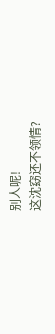别人呢!
这沈窈还不领情?